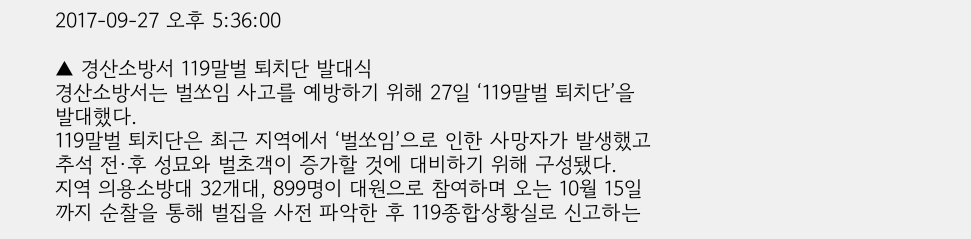2017-09-27 오후 5:36:00

▲ 경산소방서 119말벌 퇴치단 발대식
경산소방서는 벌쏘임 사고를 예방하기 위해 27일 ‘119말벌 퇴치단’을 발대했다.
119말벌 퇴치단은 최근 지역에서 ‘벌쏘임’으로 인한 사망자가 발생했고 추석 전·후 성묘와 벌초객이 증가할 것에 대비하기 위해 구성됐다.
지역 의용소방대 32개대, 899명이 대원으로 참여하며 오는 10월 15일까지 순찰을 통해 벌집을 사전 파악한 후 119종합상황실로 신고하는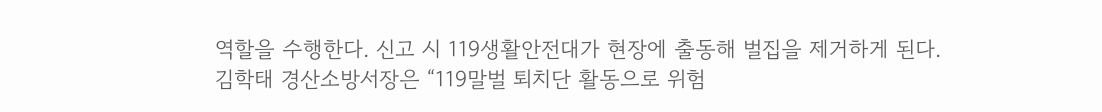역할을 수행한다. 신고 시 119생활안전대가 현장에 출동해 벌집을 제거하게 된다.
김학태 경산소방서장은 “119말벌 퇴치단 활동으로 위험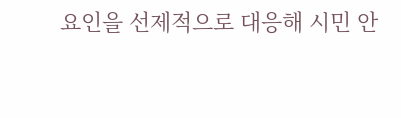요인을 선제적으로 대응해 시민 안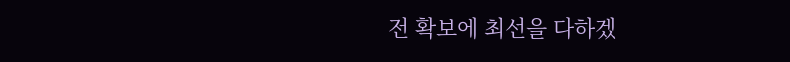전 확보에 최선을 다하겠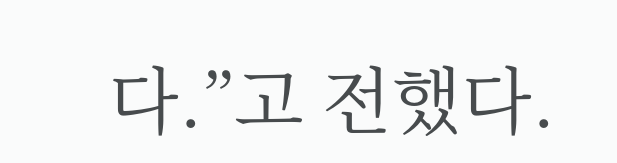다.”고 전했다.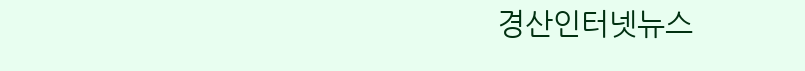경산인터넷뉴스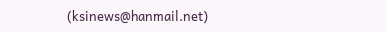(ksinews@hanmail.net)